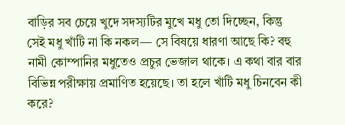বাড়ির সব চেয়ে খুদে সদস্যটির মুখে মধু তো দিচ্ছেন, কিন্তু সেই মধু খাঁটি না কি নকল— সে বিষয়ে ধারণা আছে কি? বহু নামী কোম্পানির মধুতেও প্রচুর ভেজাল থাকে। এ কথা বার বার বিভিন্ন পরীক্ষায় প্রমাণিত হয়েছে। তা হলে খাঁটি মধু চিনবেন কী করে?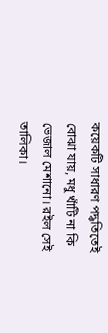কয়েকটি সাধারণ পদ্ধতিতেই বোঝা যায়, মধু খাঁটি না কি ভেজাল মেশানো। রইল সেই তালিকা।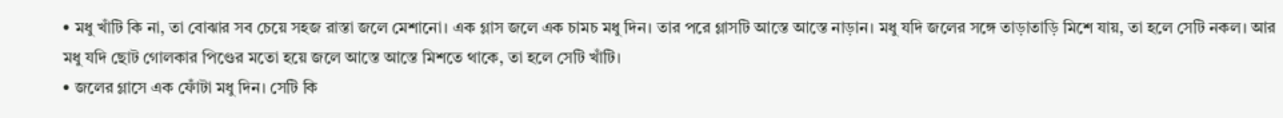• মধু খাঁটি কি না, তা বোঝার সব চেয়ে সহজ রাস্তা জলে মেশানো। এক গ্লাস জলে এক চামচ মধু দিন। তার পরে গ্লাসটি আস্তে আস্তে নাড়ান। মধু যদি জলের সঙ্গে তাড়াতাড়ি মিশে যায়, তা হলে সেটি নকল। আর মধু যদি ছোট গোলকার পিণ্ডের মতো হয়ে জলে আস্তে আস্তে মিশতে থাকে, তা হলে সেটি খাঁটি।
• জলের গ্লাসে এক ফোঁটা মধু দিন। সেটি কি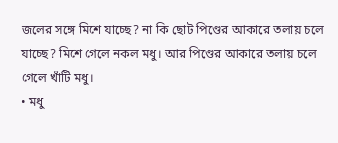জলের সঙ্গে মিশে যাচ্ছে? না কি ছোট পিণ্ডের আকারে তলায় চলে যাচ্ছে? মিশে গেলে নকল মধু। আর পিণ্ডের আকারে তলায় চলে গেলে খাঁটি মধু।
• মধু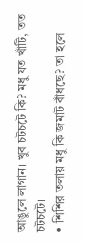আঙুলে লাগান। খুব চটচটে কি? মধু যত খাঁটি, তত চটচটে।
• শিশির তলায় মধু কি জমাট বাঁধছে? তা হলে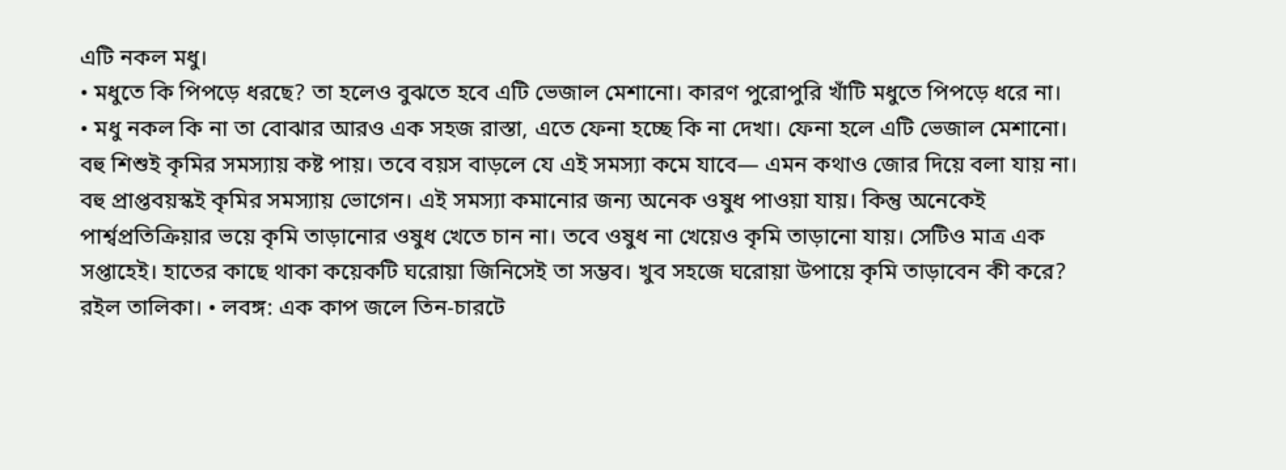এটি নকল মধু।
• মধুতে কি পিপড়ে ধরছে? তা হলেও বুঝতে হবে এটি ভেজাল মেশানো। কারণ পুরোপুরি খাঁটি মধুতে পিপড়ে ধরে না।
• মধু নকল কি না তা বোঝার আরও এক সহজ রাস্তা, এতে ফেনা হচ্ছে কি না দেখা। ফেনা হলে এটি ভেজাল মেশানো।
বহু শিশুই কৃমির সমস্যায় কষ্ট পায়। তবে বয়স বাড়লে যে এই সমস্যা কমে যাবে— এমন কথাও জোর দিয়ে বলা যায় না। বহু প্রাপ্তবয়স্কই কৃমির সমস্যায় ভোগেন। এই সমস্যা কমানোর জন্য অনেক ওষুধ পাওয়া যায়। কিন্তু অনেকেই পার্শ্বপ্রতিক্রিয়ার ভয়ে কৃমি তাড়ানোর ওষুধ খেতে চান না। তবে ওষুধ না খেয়েও কৃমি তাড়ানো যায়। সেটিও মাত্র এক সপ্তাহেই। হাতের কাছে থাকা কয়েকটি ঘরোয়া জিনিসেই তা সম্ভব। খুব সহজে ঘরোয়া উপায়ে কৃমি তাড়াবেন কী করে? রইল তালিকা। • লবঙ্গ: এক কাপ জলে তিন-চারটে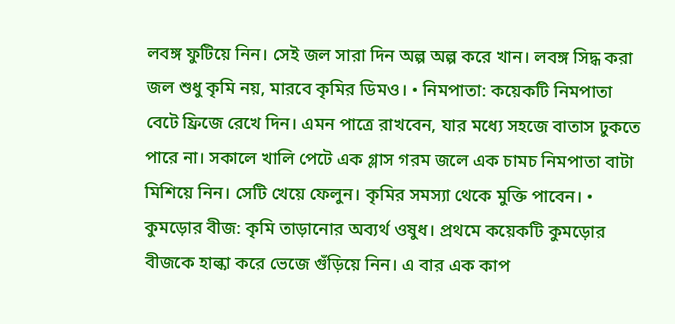লবঙ্গ ফুটিয়ে নিন। সেই জল সারা দিন অল্প অল্প করে খান। লবঙ্গ সিদ্ধ করা জল শুধু কৃমি নয়, মারবে কৃমির ডিমও। • নিমপাতা: কয়েকটি নিমপাতা বেটে ফ্রিজে রেখে দিন। এমন পাত্রে রাখবেন, যার মধ্যে সহজে বাতাস ঢুকতে পারে না। সকালে খালি পেটে এক গ্লাস গরম জলে এক চামচ নিমপাতা বাটা মিশিয়ে নিন। সেটি খেয়ে ফেলুন। কৃমির সমস্যা থেকে মুক্তি পাবেন। • কুমড়োর বীজ: কৃমি তাড়ানোর অব্যর্থ ওষুধ। প্রথমে কয়েকটি কুমড়োর বীজকে হাল্কা করে ভেজে গুঁড়িয়ে নিন। এ বার এক কাপ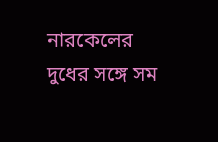নারকেলের দুধের সঙ্গে সম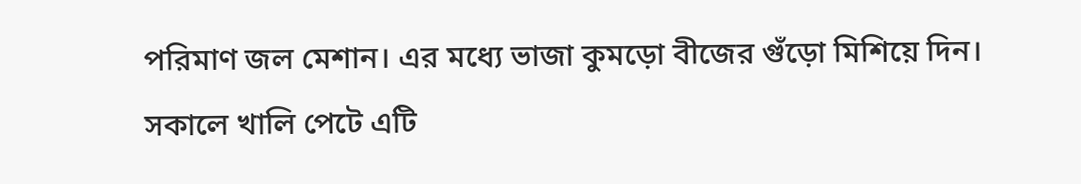পরিমাণ জল মেশান। এর মধ্যে ভাজা কুমড়ো বীজের গুঁড়ো মিশিয়ে দিন। সকালে খালি পেটে এটি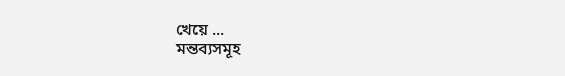খেয়ে ...
মন্তব্যসমূহ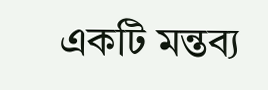একটি মন্তব্য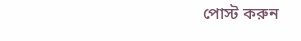পোস্ট করুন